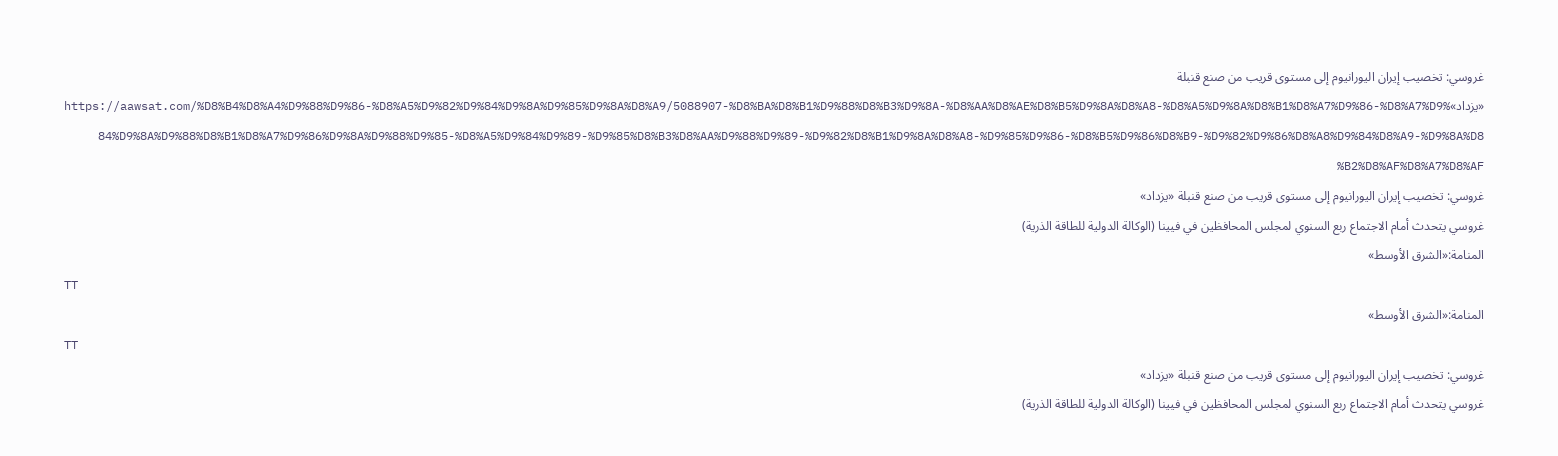غروسي: تخصيب إيران اليورانيوم إلى مستوى قريب من صنع قنبلة «يزداد»https://aawsat.com/%D8%B4%D8%A4%D9%88%D9%86-%D8%A5%D9%82%D9%84%D9%8A%D9%85%D9%8A%D8%A9/5088907-%D8%BA%D8%B1%D9%88%D8%B3%D9%8A-%D8%AA%D8%AE%D8%B5%D9%8A%D8%A8-%D8%A5%D9%8A%D8%B1%D8%A7%D9%86-%D8%A7%D9%84%D9%8A%D9%88%D8%B1%D8%A7%D9%86%D9%8A%D9%88%D9%85-%D8%A5%D9%84%D9%89-%D9%85%D8%B3%D8%AA%D9%88%D9%89-%D9%82%D8%B1%D9%8A%D8%A8-%D9%85%D9%86-%D8%B5%D9%86%D8%B9-%D9%82%D9%86%D8%A8%D9%84%D8%A9-%D9%8A%D8%B2%D8%AF%D8%A7%D8%AF
غروسي: تخصيب إيران اليورانيوم إلى مستوى قريب من صنع قنبلة «يزداد»
غروسي يتحدث أمام الاجتماع ربع السنوي لمجلس المحافظين في فيينا (الوكالة الدولية للطاقة الذرية)
المنامة:«الشرق الأوسط»
TT
المنامة:«الشرق الأوسط»
TT
غروسي: تخصيب إيران اليورانيوم إلى مستوى قريب من صنع قنبلة «يزداد»
غروسي يتحدث أمام الاجتماع ربع السنوي لمجلس المحافظين في فيينا (الوكالة الدولية للطاقة الذرية)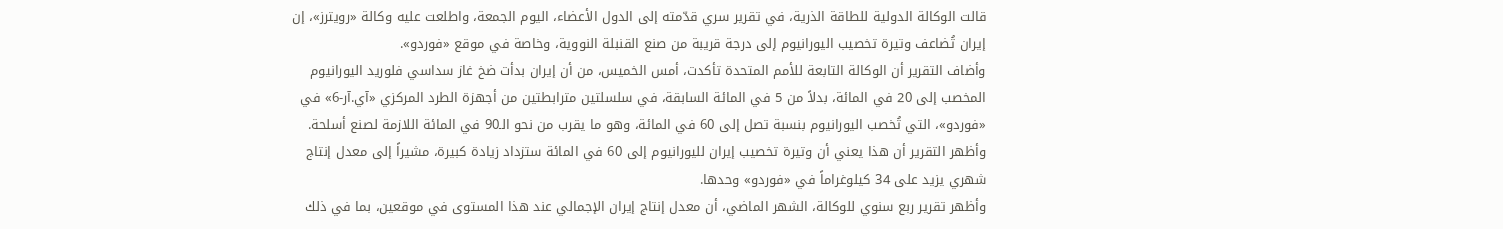قالت الوكالة الدولية للطاقة الذرية، في تقرير سري قدّمته إلى الدول الأعضاء، اليوم الجمعة، واطلعت عليه وكالة «رويترز»، إن إيران تُضاعف وتيرة تخصيب اليورانيوم إلى درجة قريبة من صنع القنبلة النووية، وخاصة في موقع «فوردو».
وأضاف التقرير أن الوكالة التابعة للأمم المتحدة تأكدت، أمس الخميس، من أن إيران بدأت ضخ غاز سداسي فلوريد اليورانيوم المخصب إلى 20 في المائة، بدلاً من 5 في المائة السابقة، في سلسلتين مترابطتين من أجهزة الطرد المركزي «آي.آر-6» في «فوردو»، التي تُخصب اليورانيوم بنسبة تصل إلى 60 في المائة، وهو ما يقرب من نحو الـ90 في المائة اللازمة لصنع أسلحة.
وأظهر التقرير أن هذا يعني أن وتيرة تخصيب إيران لليورانيوم إلى 60 في المائة ستزداد زيادة كبيرة، مشيراً إلى معدل إنتاج شهري يزيد على 34 كيلوغراماً في «فوردو» وحدها.
وأظهر تقرير ربع سنوي للوكالة، الشهر الماضي، أن معدل إنتاج إيران الإجمالي عند هذا المستوى في موقعين، بما في ذلك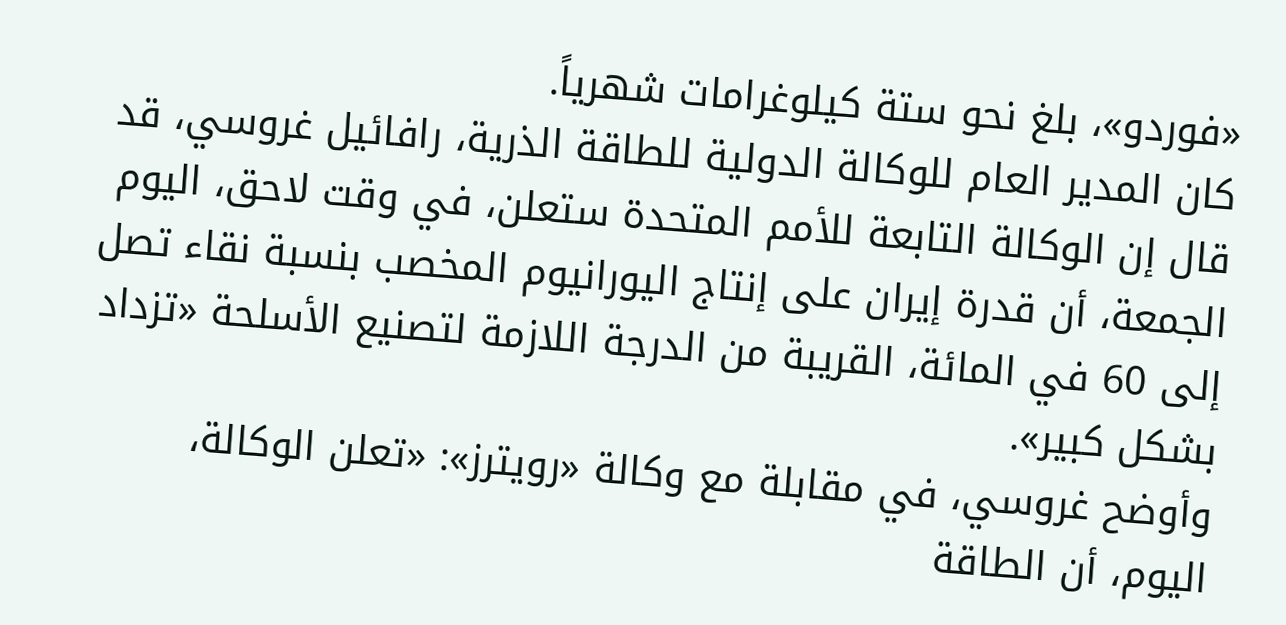«فوردو»، بلغ نحو ستة كيلوغرامات شهرياً.
كان المدير العام للوكالة الدولية للطاقة الذرية، رافائيل غروسي، قد قال إن الوكالة التابعة للأمم المتحدة ستعلن، في وقت لاحق، اليوم الجمعة، أن قدرة إيران على إنتاج اليورانيوم المخصب بنسبة نقاء تصل إلى 60 في المائة، القريبة من الدرجة اللازمة لتصنيع الأسلحة «تزداد بشكل كبير».
وأوضح غروسي، في مقابلة مع وكالة «رويترز»: «تعلن الوكالة، اليوم، أن الطاقة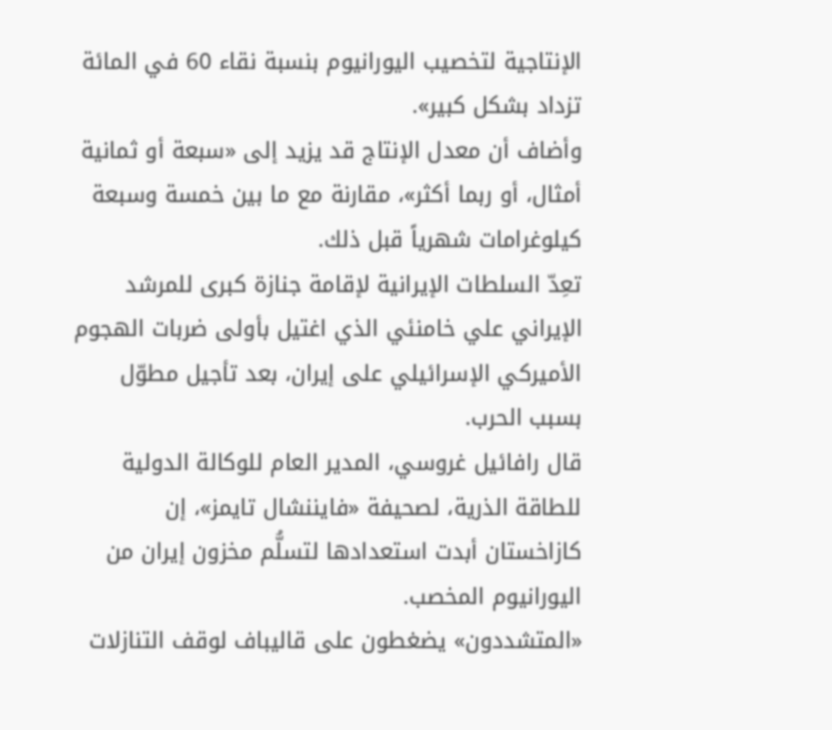الإنتاجية لتخصيب اليورانيوم بنسبة نقاء 60 في المائة تزداد بشكل كبير».
وأضاف أن معدل الإنتاج قد يزيد إلى «سبعة أو ثمانية أمثال، أو ربما أكثر»، مقارنة مع ما بين خمسة وسبعة كيلوغرامات شهرياً قبل ذلك.
تعِدّ السلطات الإيرانية لإقامة جنازة كبرى للمرشد الإيراني علي خامنئي الذي اغتيل بأولى ضربات الهجوم الأميركي الإسرائيلي على إيران، بعد تأجيل مطوّل بسبب الحرب.
قال رافائيل غروسي، المدير العام للوكالة الدولية للطاقة الذرية، لصحيفة «فايننشال تايمز»، إن كازاخستان أبدت استعدادها لتسلُّم مخزون إيران من اليورانيوم المخصب.
«المتشددون» يضغطون على قاليباف لوقف التنازلات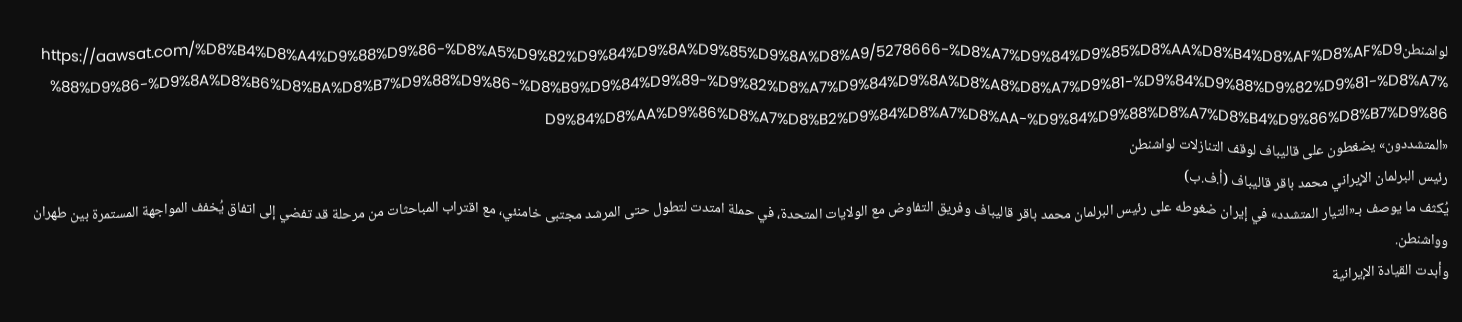لواشنطنhttps://aawsat.com/%D8%B4%D8%A4%D9%88%D9%86-%D8%A5%D9%82%D9%84%D9%8A%D9%85%D9%8A%D8%A9/5278666-%D8%A7%D9%84%D9%85%D8%AA%D8%B4%D8%AF%D8%AF%D9%88%D9%86-%D9%8A%D8%B6%D8%BA%D8%B7%D9%88%D9%86-%D8%B9%D9%84%D9%89-%D9%82%D8%A7%D9%84%D9%8A%D8%A8%D8%A7%D9%81-%D9%84%D9%88%D9%82%D9%81-%D8%A7%D9%84%D8%AA%D9%86%D8%A7%D8%B2%D9%84%D8%A7%D8%AA-%D9%84%D9%88%D8%A7%D8%B4%D9%86%D8%B7%D9%86
«المتشددون» يضغطون على قاليباف لوقف التنازلات لواشنطن
رئيس البرلمان الإيراني محمد باقر قاليباف (أ.ف.ب)
يُكثف ما يوصف بـ«التيار المتشدد» في إيران ضغوطه على رئيس البرلمان محمد باقر قاليباف وفريق التفاوض مع الولايات المتحدة، في حملة امتدت لتطول حتى المرشد مجتبى خامنئي، مع اقتراب المباحثات من مرحلة قد تفضي إلى اتفاق يُخفف المواجهة المستمرة بين طهران وواشنطن.
وأبدت القيادة الإيرانية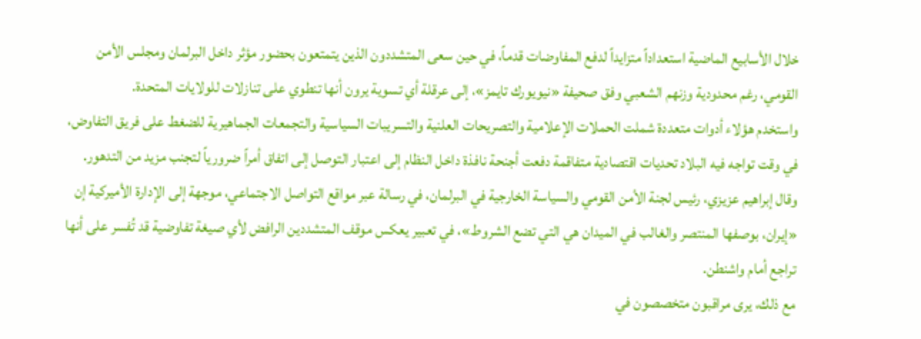خلال الأسابيع الماضية استعداداً متزايداً لدفع المفاوضات قدماً، في حين سعى المتشددون الذين يتمتعون بحضور مؤثر داخل البرلمان ومجلس الأمن القومي، رغم محدودية وزنهم الشعبي وفق صحيفة «نيويورك تايمز»، إلى عرقلة أي تسوية يرون أنها تنطوي على تنازلات للولايات المتحدة.
واستخدم هؤلاء أدوات متعددة شملت الحملات الإعلامية والتصريحات العلنية والتسريبات السياسية والتجمعات الجماهيرية للضغط على فريق التفاوض، في وقت تواجه فيه البلاد تحديات اقتصادية متفاقمة دفعت أجنحة نافذة داخل النظام إلى اعتبار التوصل إلى اتفاق أمراً ضرورياً لتجنب مزيد من التدهور.
وقال إبراهيم عزيزي، رئيس لجنة الأمن القومي والسياسة الخارجية في البرلمان، في رسالة عبر مواقع التواصل الاجتماعي، موجهة إلى الإدارة الأميركية إن «إيران، بوصفها المنتصر والغالب في الميدان هي التي تضع الشروط»، في تعبير يعكس موقف المتشددين الرافض لأي صيغة تفاوضية قد تُفسر على أنها تراجع أمام واشنطن.
مع ذلك، يرى مراقبون متخصصون في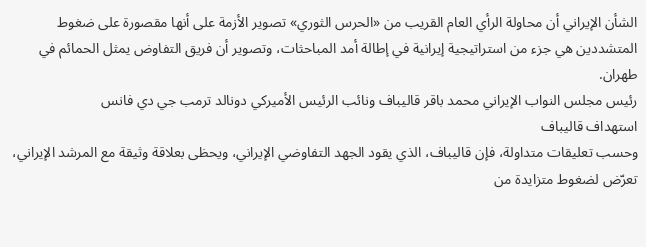الشأن الإيراني أن محاولة الرأي العام القريب من «الحرس الثوري» تصوير الأزمة على أنها مقصورة على ضغوط المتشددين هي جزء من استراتيجية إيرانية في إطالة أمد المباحثات، وتصوير أن فريق التفاوض يمثل الحمائم في طهران.
رئيس مجلس النواب الإيراني محمد باقر قاليباف ونائب الرئيس الأميركي دونالد ترمب جي دي فانس
استهداف قاليباف
وحسب تعليقات متداولة، فإن قاليباف، الذي يقود الجهد التفاوضي الإيراني، ويحظى بعلاقة وثيقة مع المرشد الإيراني، تعرّض لضغوط متزايدة من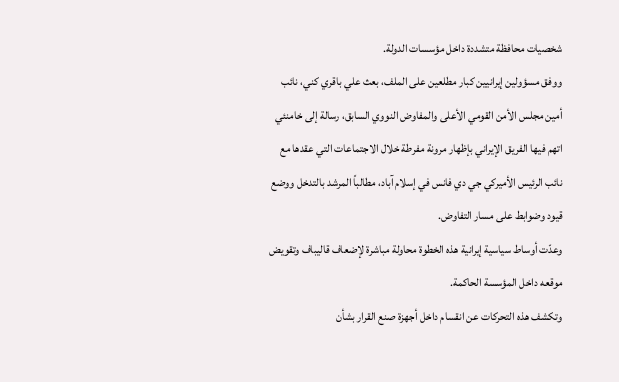شخصيات محافظة متشددة داخل مؤسسات الدولة.
ووفق مسؤولين إيرانيين كبار مطلعين على الملف، بعث علي باقري كني، نائب أمين مجلس الأمن القومي الأعلى والمفاوض النووي السابق، رسالة إلى خامنئي اتهم فيها الفريق الإيراني بإظهار مرونة مفرطة خلال الاجتماعات التي عقدها مع نائب الرئيس الأميركي جي دي فانس في إسلام آباد، مطالباً المرشد بالتدخل ووضع قيود وضوابط على مسار التفاوض.
وعدّت أوساط سياسية إيرانية هذه الخطوة محاولة مباشرة لإضعاف قاليباف وتقويض موقعه داخل المؤسسة الحاكمة.
وتكشف هذه التحركات عن انقسام داخل أجهزة صنع القرار بشأن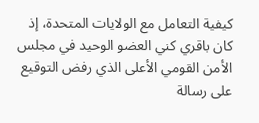كيفية التعامل مع الولايات المتحدة، إذ كان باقري كني العضو الوحيد في مجلس الأمن القومي الأعلى الذي رفض التوقيع على رسالة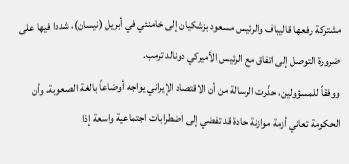مشتركة رفعها قاليباف والرئيس مسعود بزشكيان إلى خامنئي في أبريل (نيسان)، شددا فيها على ضرورة التوصل إلى اتفاق مع الرئيس الأميركي دونالد ترمب.
ووفقاً للمسؤولين، حذّرت الرسالة من أن الاقتصاد الإيراني يواجه أوضاعاً بالغة الصعوبة، وأن الحكومة تعاني أزمة موازنة حادة قد تفضي إلى اضطرابات اجتماعية واسعة إذا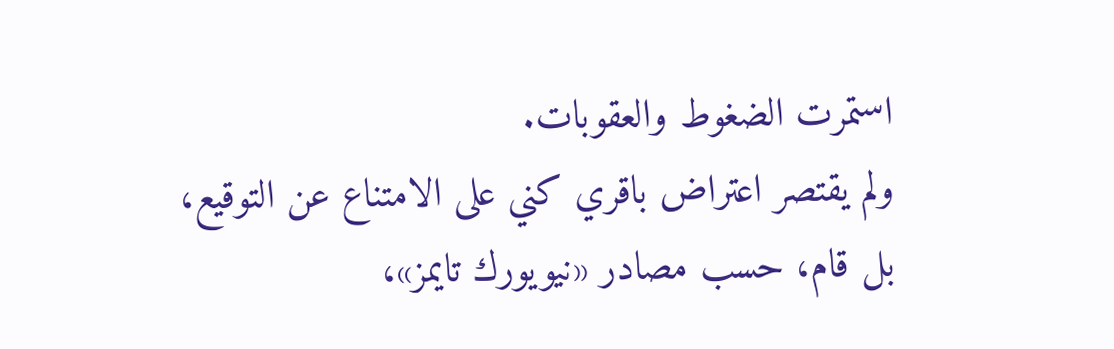استمرت الضغوط والعقوبات.
ولم يقتصر اعتراض باقري كني على الامتناع عن التوقيع، بل قام، حسب مصادر «نيويورك تايمز»،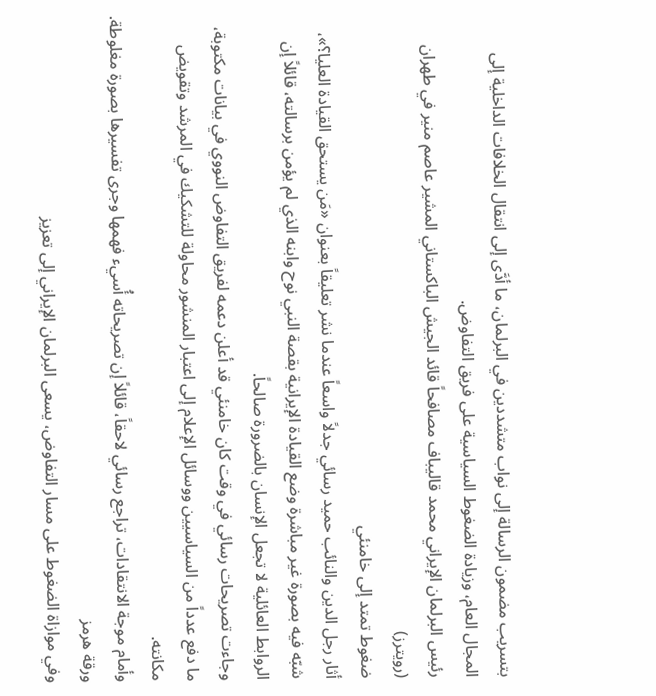بتسريب مضمون الرسالة إلى نواب متشددين في البرلمان، ما أدَّى إلى انتقال الخلافات الداخلية إلى المجال العام، وزيادة الضغوط السياسية على فريق التفاوض.
رئيس البرلمان الإيراني محمد قاليباف مصافحاً قائد الجيش الباكستاني المشير عاصم منير في طهران (رويترز)
ضغوط تمتد إلى خامنئي
أثار رجل الدين والنائب حميد رسائي جدلاً واسعاً عندما نشر تعليقاً بعنوان «مَن يستحق القيادة العليا؟»، شبّه فيه بصورة غير مباشرة وضع القيادة الإيرانية بقصة النبي نوح وابنه الذي لم يؤمن برسالته، قائلاً إن الروابط العائلية لا تجعل الإنسان بالضرورة صالحاً.
وجاءت تصريحات رسائي في وقت كان خامنئي قد أعلن دعمه لفريق التفاوض النووي في بيانات مكتوبة، ما دفع عدداً من السياسيين ووسائل الإعلام إلى اعتبار المنشور محاولة للتشكيك في المرشد وتقويض مكانته.
وأمام موجة الانتقادات، تراجع رسائي لاحقاً، قائلاً إن تصريحاته أُسيء فهمها وجرى تفسيرها بصورة مغلوطة.
ورقة هرمز
وفي موازاة الضغوط على مسار التفاوض، يسعى البرلمان الإيراني إلى تعزيز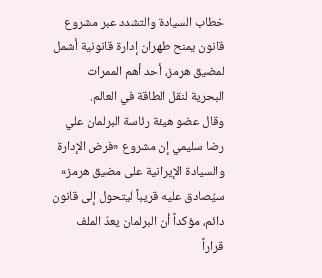خطاب السيادة والتشدد عبر مشروع قانون يمنح طهران إدارة قانونية أشمل لمضيق هرمز، أحد أهم الممرات البحرية لنقل الطاقة في العالم.
وقال عضو هيئة رئاسة البرلمان علي رضا سليمي إن مشروع «فرض الإدارة والسيادة الإيرانية على مضيق هرمز» سيُصادق عليه قريباً ليتحول إلى قانون دائم، مؤكداً أن البرلمان يعدّ الملف قراراً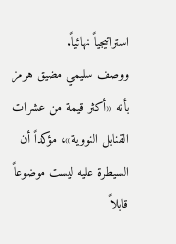استراتيجياً نهائياً.
ووصف سليمي مضيق هرمز بأنه «أكثر قيمة من عشرات القنابل النووية»، مؤكداً أن السيطرة عليه ليست موضوعاً قابلاً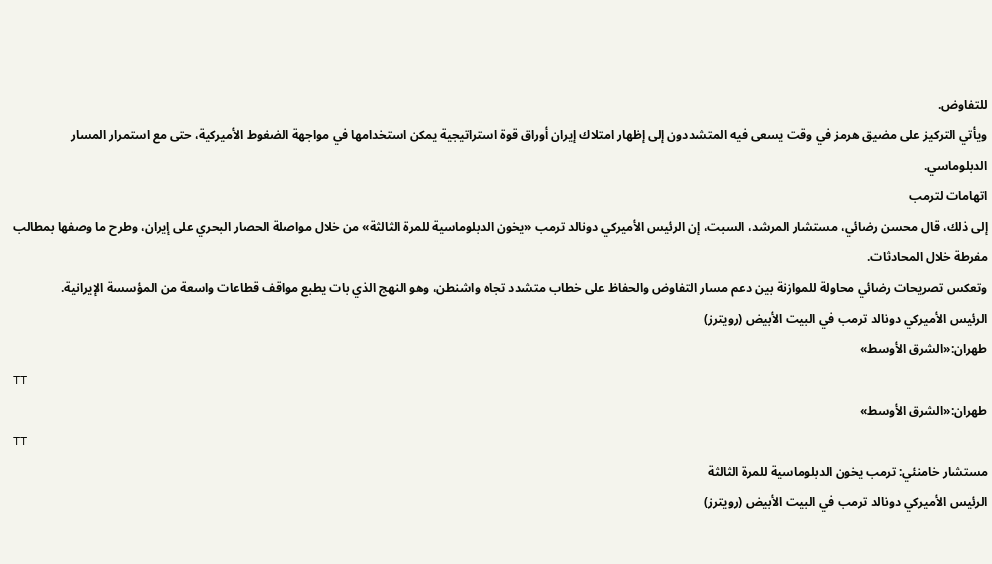للتفاوض.
ويأتي التركيز على مضيق هرمز في وقت يسعى فيه المتشددون إلى إظهار امتلاك إيران أوراق قوة استراتيجية يمكن استخدامها في مواجهة الضغوط الأميركية، حتى مع استمرار المسار الدبلوماسي.
اتهامات لترمب
إلى ذلك، قال محسن رضائي، مستشار المرشد، السبت، إن الرئيس الأميركي دونالد ترمب «يخون الدبلوماسية للمرة الثالثة» من خلال مواصلة الحصار البحري على إيران، وطرح ما وصفها بمطالب مفرطة خلال المحادثات.
وتعكس تصريحات رضائي محاولة للموازنة بين دعم مسار التفاوض والحفاظ على خطاب متشدد تجاه واشنطن، وهو النهج الذي بات يطبع مواقف قطاعات واسعة من المؤسسة الإيرانية.
الرئيس الأميركي دونالد ترمب في البيت الأبيض (رويترز)
طهران:«الشرق الأوسط»
TT
طهران:«الشرق الأوسط»
TT
مستشار خامنئي: ترمب يخون الدبلوماسية للمرة الثالثة
الرئيس الأميركي دونالد ترمب في البيت الأبيض (رويترز)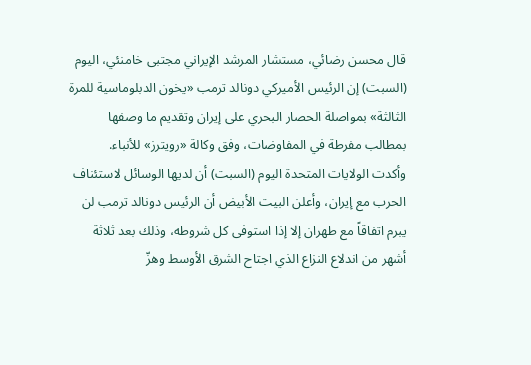قال محسن رضائي، مستشار المرشد الإيراني مجتبى خامنئي، اليوم (السبت) إن الرئيس الأميركي دونالد ترمب «يخون الدبلوماسية للمرة الثالثة» بمواصلة الحصار البحري على إيران وتقديم ما وصفها بمطالب مفرطة في المفاوضات، وفق وكالة «رويترز» للأنباء.
وأكدت الولايات المتحدة اليوم (السبت) أن لديها الوسائل لاستئناف الحرب مع إيران، وأعلن البيت الأبيض أن الرئيس دونالد ترمب لن يبرم اتفاقاً مع طهران إلا إذا استوفى كل شروطه، وذلك بعد ثلاثة أشهر من اندلاع النزاع الذي اجتاح الشرق الأوسط وهزّ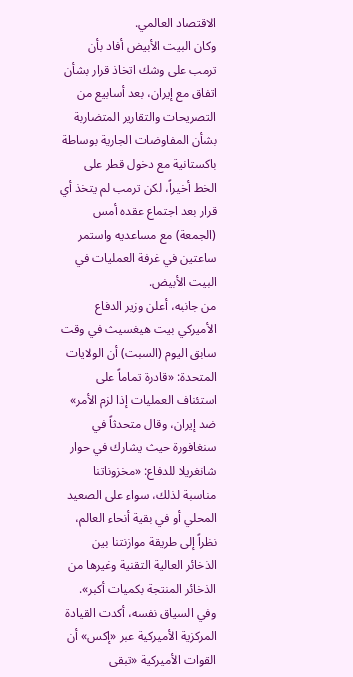الاقتصاد العالمي.
وكان البيت الأبيض أفاد بأن ترمب على وشك اتخاذ قرار بشأن اتفاق مع إيران، بعد أسابيع من التصريحات والتقارير المتضاربة بشأن المفاوضات الجارية بوساطة باكستانية مع دخول قطر على الخط أخيراً، لكن ترمب لم يتخذ أي قرار بعد اجتماع عقده أمس (الجمعة) مع مساعديه واستمر ساعتين في غرفة العمليات في البيت الأبيض.
من جانبه، أعلن وزير الدفاع الأميركي بيت هيغسيث في وقت سابق اليوم (السبت) أن الولايات المتحدة: «قادرة تماماً على استئناف العمليات إذا لزم الأمر» ضد إيران، وقال متحدثاً في سنغافورة حيث يشارك في حوار شانغريلا للدفاع: «مخزوناتنا مناسبة لذلك، سواء على الصعيد المحلي أو في بقية أنحاء العالم، نظراً إلى طريقة موازنتنا بين الذخائر العالية التقنية وغيرها من الذخائر المنتجة بكميات أكبر».
وفي السياق نفسه، أكدت القيادة المركزية الأميركية عبر «إكس» أن القوات الأميركية «تبقى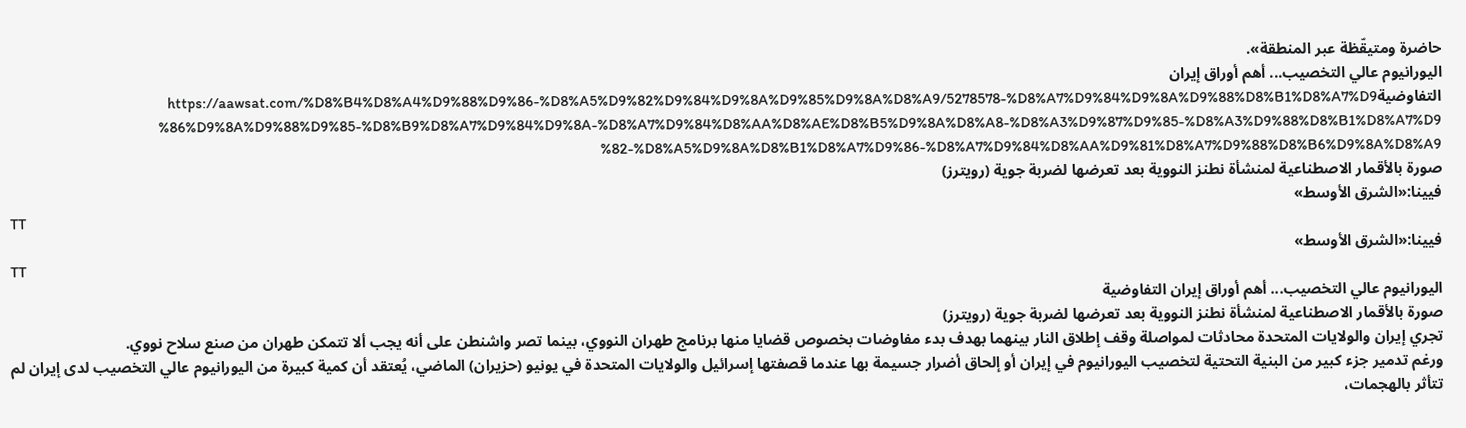حاضرة ومتيقّظة عبر المنطقة».
اليورانيوم عالي التخصيب... أهم أوراق إيران التفاوضيةhttps://aawsat.com/%D8%B4%D8%A4%D9%88%D9%86-%D8%A5%D9%82%D9%84%D9%8A%D9%85%D9%8A%D8%A9/5278578-%D8%A7%D9%84%D9%8A%D9%88%D8%B1%D8%A7%D9%86%D9%8A%D9%88%D9%85-%D8%B9%D8%A7%D9%84%D9%8A-%D8%A7%D9%84%D8%AA%D8%AE%D8%B5%D9%8A%D8%A8-%D8%A3%D9%87%D9%85-%D8%A3%D9%88%D8%B1%D8%A7%D9%82-%D8%A5%D9%8A%D8%B1%D8%A7%D9%86-%D8%A7%D9%84%D8%AA%D9%81%D8%A7%D9%88%D8%B6%D9%8A%D8%A9
صورة بالأقمار الاصطناعية لمنشأة نطنز النووية بعد تعرضها لضربة جوية (رويترز)
فيينا:«الشرق الأوسط»
TT
فيينا:«الشرق الأوسط»
TT
اليورانيوم عالي التخصيب... أهم أوراق إيران التفاوضية
صورة بالأقمار الاصطناعية لمنشأة نطنز النووية بعد تعرضها لضربة جوية (رويترز)
تجري إيران والولايات المتحدة محادثات لمواصلة وقف إطلاق النار بينهما بهدف بدء مفاوضات بخصوص قضايا منها برنامج طهران النووي، بينما تصر واشنطن على أنه يجب ألا تتمكن طهران من صنع سلاح نووي.
ورغم تدمير جزء كبير من البنية التحتية لتخصيب اليورانيوم في إيران أو إلحاق أضرار جسيمة بها عندما قصفتها إسرائيل والولايات المتحدة في يونيو (حزيران) الماضي، يُعتقد أن كمية كبيرة من اليورانيوم عالي التخصيب لدى إيران لم تتأثر بالهجمات،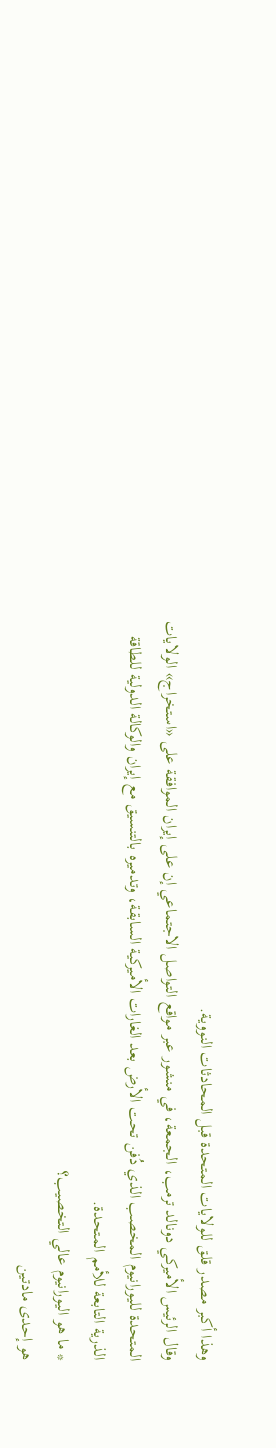وهذا أكبر مصدر قلق للولايات المتحدة قبل المحادثات النووية.
وقال الرئيس الأميركي دونالد ترمب، الجمعة، في منشور عبر مواقع التواصل الاجتماعي إن على إيران الموافقة على «استخراج» الولايات المتحدة لليورانيوم المخصب الذي دُفن تحت الأرض بعد الغارات الأميركية السابقة، وتدميره بالتنسيق مع إيران والوكالة الدولية للطاقة الذرية التابعة للأمم المتحدة.
* ما هو اليورانيوم عالي التخصيب؟
هو إحدى مادتين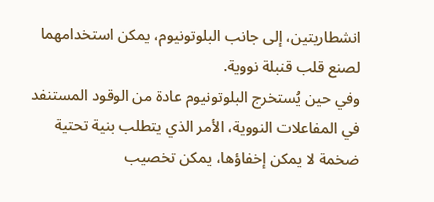انشطاريتين، إلى جانب البلوتونيوم، يمكن استخدامهما لصنع قلب قنبلة نووية.
وفي حين يُستخرج البلوتونيوم عادة من الوقود المستنفد في المفاعلات النووية، الأمر الذي يتطلب بنية تحتية ضخمة لا يمكن إخفاؤها، يمكن تخصيب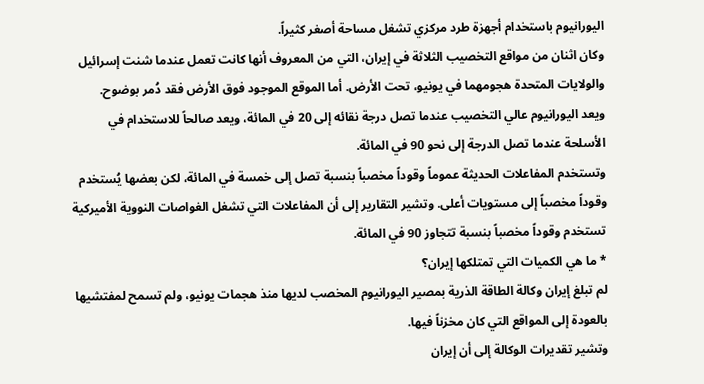اليورانيوم باستخدام أجهزة طرد مركزي تشغل مساحة أصغر كثيراً.
وكان اثنان من مواقع التخصيب الثلاثة في إيران، التي من المعروف أنها كانت تعمل عندما شنت إسرائيل والولايات المتحدة هجومهما في يونيو، تحت الأرض. أما الموقع الموجود فوق الأرض فقد دُمر بوضوح.
ويعد اليورانيوم عالي التخصيب عندما تصل درجة نقائه إلى 20 في المائة، ويعد صالحاً للاستخدام في الأسلحة عندما تصل الدرجة إلى نحو 90 في المائة.
وتستخدم المفاعلات الحديثة عموماً وقوداً مخصباً بنسبة تصل إلى خمسة في المائة، لكن بعضها يُستخدم وقوداً مخصباً إلى مستويات أعلى. وتشير التقارير إلى أن المفاعلات التي تشغل الغواصات النووية الأميركية تستخدم وقوداً مخصباً بنسبة تتجاوز 90 في المائة.
* ما هي الكميات التي تمتلكها إيران؟
لم تبلغ إيران وكالة الطاقة الذرية بمصير اليورانيوم المخصب لديها منذ هجمات يونيو، ولم تسمح لمفتشيها بالعودة إلى المواقع التي كان مخزناً فيها.
وتشير تقديرات الوكالة إلى أن إيران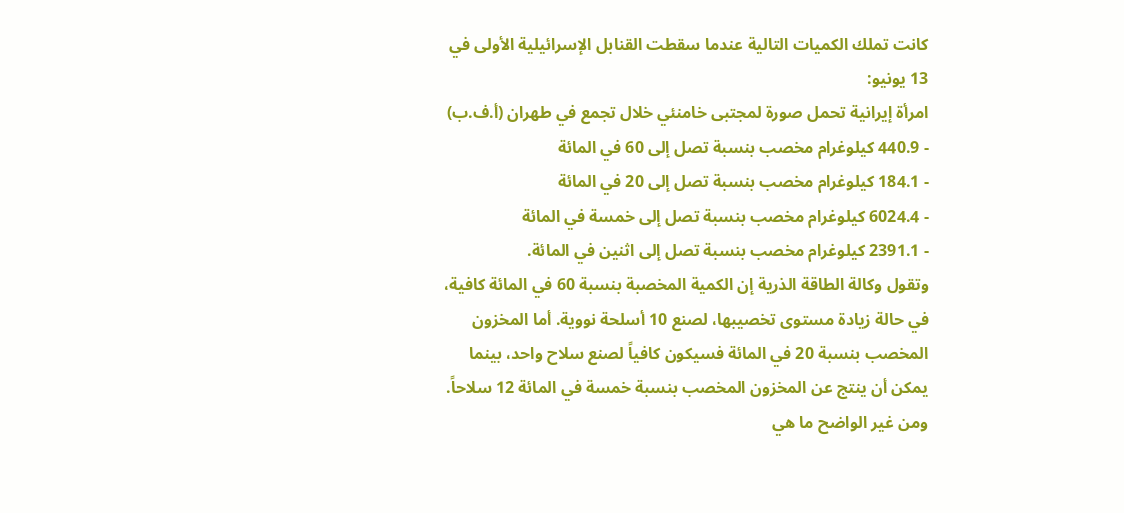كانت تملك الكميات التالية عندما سقطت القنابل الإسرائيلية الأولى في 13 يونيو:
امرأة إيرانية تحمل صورة لمجتبى خامنئي خلال تجمع في طهران (أ.ف.ب)
- 440.9 كيلوغرام مخصب بنسبة تصل إلى 60 في المائة
- 184.1 كيلوغرام مخصب بنسبة تصل إلى 20 في المائة
- 6024.4 كيلوغرام مخصب بنسبة تصل إلى خمسة في المائة
- 2391.1 كيلوغرام مخصب بنسبة تصل إلى اثنين في المائة.
وتقول وكالة الطاقة الذرية إن الكمية المخصبة بنسبة 60 في المائة كافية، في حالة زيادة مستوى تخصيبها، لصنع 10 أسلحة نووية. أما المخزون المخصب بنسبة 20 في المائة فسيكون كافياً لصنع سلاح واحد، بينما يمكن أن ينتج عن المخزون المخصب بنسبة خمسة في المائة 12 سلاحاً.
ومن غير الواضح ما هي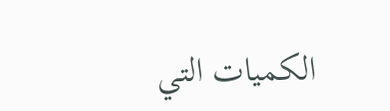الكميات التي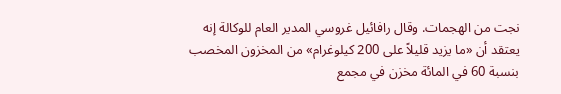نجت من الهجمات. وقال رافائيل غروسي المدير العام للوكالة إنه يعتقد أن «ما يزيد قليلاً على 200 كيلوغرام» من المخزون المخصب بنسبة 60 في المائة مخزن في مجمع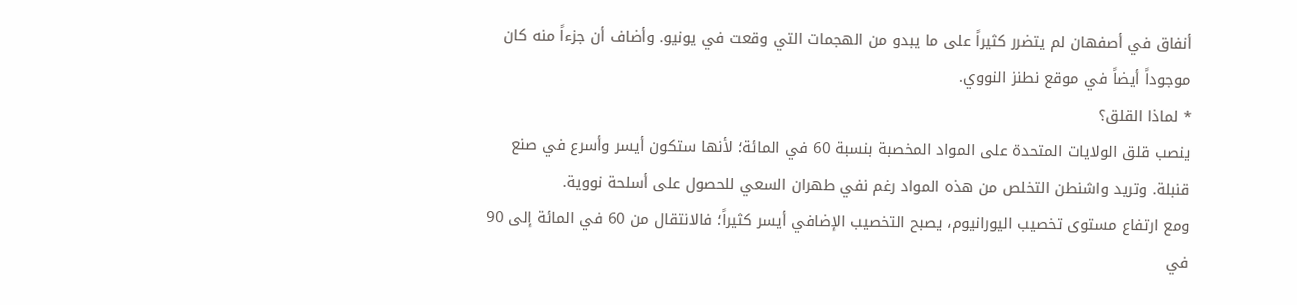أنفاق في أصفهان لم يتضرر كثيراً على ما يبدو من الهجمات التي وقعت في يونيو. وأضاف أن جزءاً منه كان موجوداً أيضاً في موقع نطنز النووي.
* لماذا القلق؟
ينصب قلق الولايات المتحدة على المواد المخصبة بنسبة 60 في المائة؛ لأنها ستكون أيسر وأسرع في صنع قنبلة. وتريد واشنطن التخلص من هذه المواد رغم نفي طهران السعي للحصول على أسلحة نووية.
ومع ارتفاع مستوى تخصيب اليورانيوم، يصبح التخصيب الإضافي أيسر كثيراً؛ فالانتقال من 60 في المائة إلى 90 في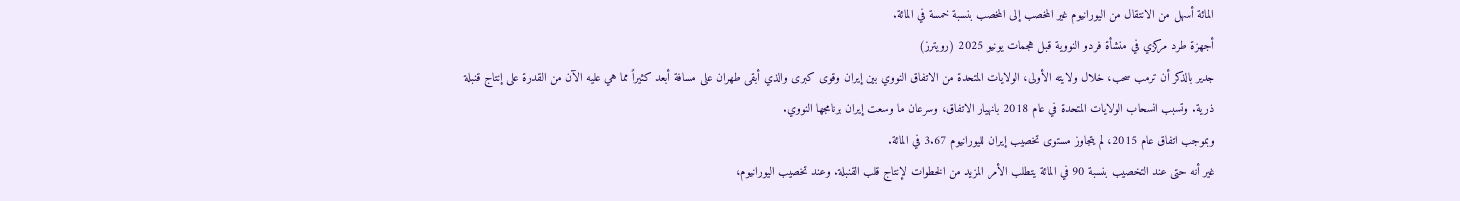المائة أسهل من الانتقال من اليورانيوم غير المخصب إلى المخصب بنسبة خمسة في المائة.
أجهزة طرد مركزي في منشأة فردو النووية قبل هجمات يونيو 2025 (رويترز)
جدير بالذكر أن ترمب سحب، خلال ولايته الأولى، الولايات المتحدة من الاتفاق النووي بين إيران وقوى كبرى والذي أبقى طهران على مسافة أبعد كثيراً مما هي عليه الآن من القدرة على إنتاج قنبلة ذرية. وتسبب انسحاب الولايات المتحدة في عام 2018 بانهيار الاتفاق، وسرعان ما وسعت إيران برنامجها النووي.
وبموجب اتفاق عام 2015، لم يتجاوز مستوى تخصيب إيران لليورانيوم 3.67 في المائة.
غير أنه حتى عند التخصيب بنسبة 90 في المائة يتطلب الأمر المزيد من الخطوات لإنتاج قلب القنبلة. وعند تخصيب اليورانيوم،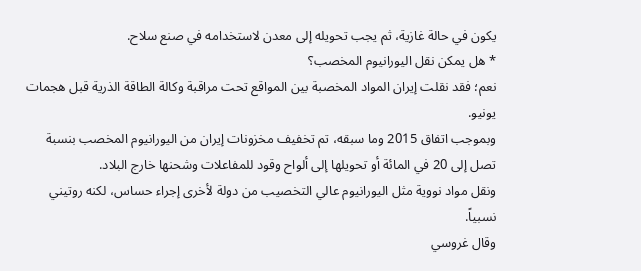يكون في حالة غازية، ثم يجب تحويله إلى معدن لاستخدامه في صنع سلاح.
* هل يمكن نقل اليورانيوم المخصب؟
نعم؛ فقد نقلت إيران المواد المخصبة بين المواقع تحت مراقبة وكالة الطاقة الذرية قبل هجمات يونيو.
وبموجب اتفاق 2015 وما سبقه، تم تخفيف مخزونات إيران من اليورانيوم المخصب بنسبة تصل إلى 20 في المائة أو تحويلها إلى ألواح وقود للمفاعلات وشحنها خارج البلاد.
ونقل مواد نووية مثل اليورانيوم عالي التخصيب من دولة لأخرى إجراء حساس، لكنه روتيني نسبياً.
وقال غروسي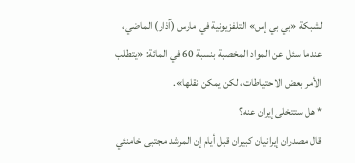لشبكة «بي بي إس» التلفزيونية في مارس (آذار) الماضي، عندما سئل عن المواد المخصبة بنسبة 60 في المائة: «يتطلب الأمر بعض الاحتياطات، لكن يمكن نقلها».
* هل ستتخلى إيران عنه؟
قال مصدران إيرانيان كبيران قبل أيام إن المرشد مجتبى خامنئي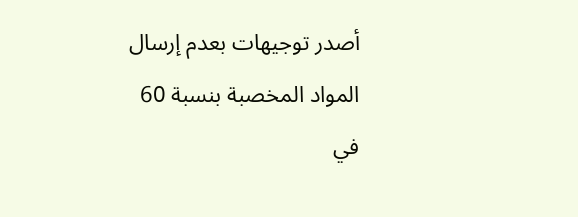أصدر توجيهات بعدم إرسال المواد المخصبة بنسبة 60 في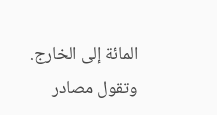المائة إلى الخارج.
وتقول مصادر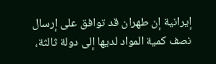إيرانية إن طهران قد توافق على إرسال نصف كمية المواد لديها إلى دولة ثالثة،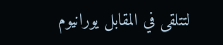لتتلقى في المقابل يورانيوم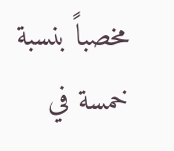مخصباً بنسبة خمسة في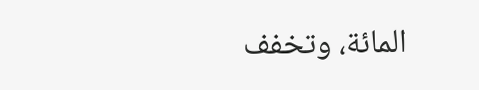المائة، وتخفف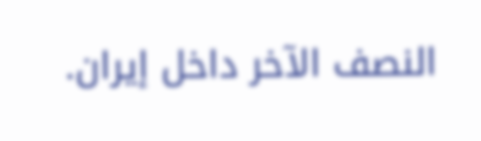النصف الآخر داخل إيران.